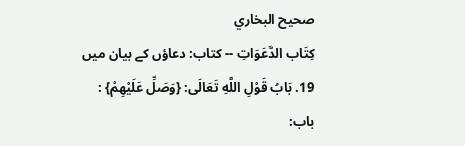صحيح البخاري
كِتَاب الدَّعَوَاتِ -- کتاب: دعاؤں کے بیان میں
19. بَابُ قَوْلِ اللَّهِ تَعَالَى: {وَصَلِّ عَلَيْهِمْ} :
باب: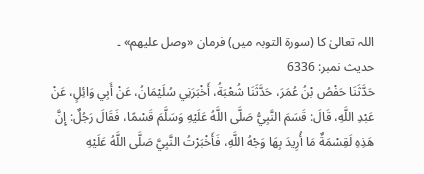اللہ تعالیٰ کا (سورۃ التوبہ میں) فرمان «وصل عليهم» ۔
حدیث نمبر: 6336
حَدَّثَنَا حَفْصُ بْنُ عُمَرَ، حَدَّثَنَا شُعْبَةُ، أَخْبَرَنِي سُلَيْمَانُ، عَنْ أَبِي وَائِلٍ، عَنْ عَبْدِ اللَّهِ، قَالَ: قَسَمَ النَّبِيُّ صَلَّى اللَّهُ عَلَيْهِ وَسَلَّمَ قَسْمًا، فَقَالَ رَجُلٌ: إِنَّ هَذِهِ لَقِسْمَةٌ مَا أُرِيدَ بِهَا وَجْهُ اللَّهِ، فَأَخْبَرْتُ النَّبِيَّ صَلَّى اللَّهُ عَلَيْهِ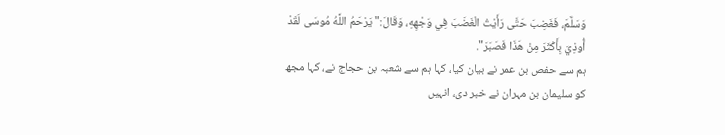وَسَلَّمَ، فَغَضِبَ حَتَّى رَأَيْتُ الْغَضَبَ فِي وَجْهِهِ، وَقَالَ:" يَرْحَمُ اللَّهُ مُوسَى لَقَدْ أُوذِيَ بِأَكْثَرَ مِنْ هَذَا فَصَبَرَ".
ہم سے حفص بن عمر نے بیان کیا، کہا ہم سے شعبہ بن حجاج نے، کہا مجھ کو سلیمان بن مہران نے خبر دی، انہیں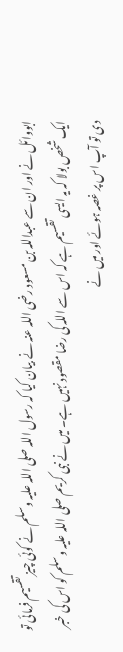ابووائل نے اور ان سے عبداللہ بن مسعود رضی اللہ عنہ نے بیان کیا کہ رسول اللہ صلی اللہ علیہ وسلم نے کوئی چیز تقسیم فرمائی تو ایک شخص بولا کہ یہ ایسی تقسیم ہے کہ اس سے اللہ کی رضا مقصود نہیں ہے۔ میں نے نبی کریم صلی اللہ علیہ وسلم کو اس کی خبر دی تو آپ اس پر غصہ ہوئے اور میں نے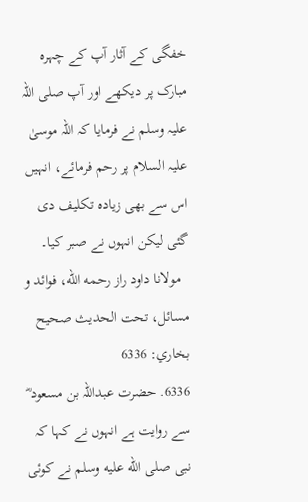خفگی کے آثار آپ کے چہرہ مبارک پر دیکھے اور آپ صلی اللہ علیہ وسلم نے فرمایا کہ اللہ موسیٰ علیہ السلام پر رحم فرمائے، انہیں اس سے بھی زیادہ تکلیف دی گئی لیکن انہوں نے صبر کیا۔
  مولانا داود راز رحمه الله، فوائد و مسائل، تحت الحديث صحيح بخاري: 6336
6336. حضرت عبداللہ بن مسعود ؓ سے روایت ہے انہوں نے کہا کہ نبی صلى الله عليه وسلم نے کوئی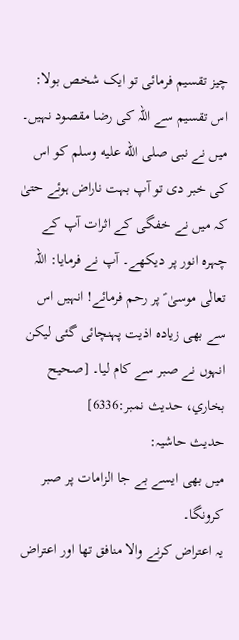چیز تقسیم فرمائی تو ایک شخص بولا: اس تقسیم سے اللہ کی رضا مقصود نہیں۔ میں نے نبی صلى الله عليه وسلم کو اس کی خبر دی تو آپ بہت ناراض ہوئے حتیٰ کہ میں نے خفگی کے اثرات آپ کے چہرہ انور پر دیکھے۔ آپ نے فرمایا: اللہ تعالٰی موسیٰ ؑ پر رحم فرمائے! انہیں اس سے بھی زیادہ اذیت پہنچائی گئی لیکن انہوں نے صبر سے کام لیا۔ [صحيح بخاري، حديث نمبر:6336]
حدیث حاشیہ:
میں بھی ایسے بے جا الزامات پر صبر کرونگا۔
یہ اعتراض کرنے والا منافق تھا اور اعتراض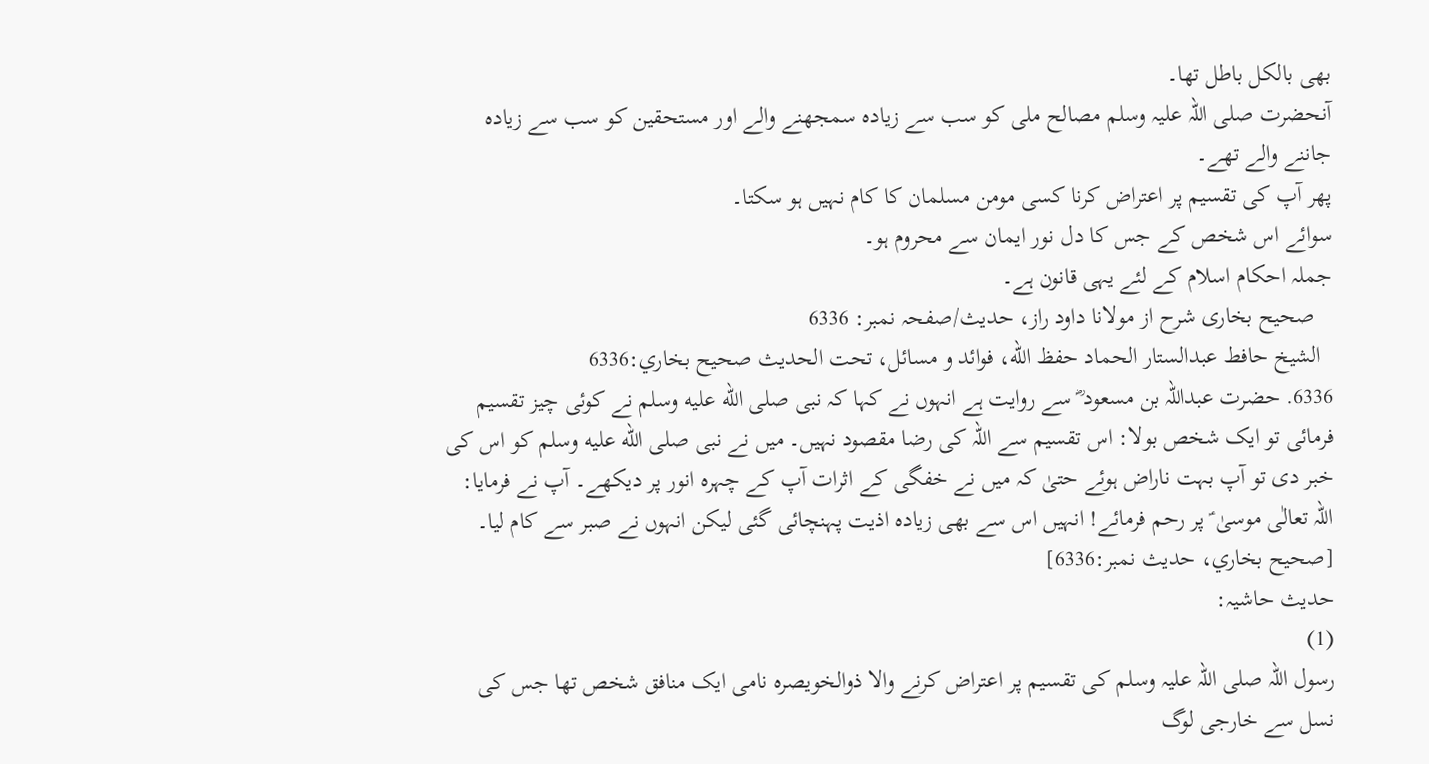بھی بالکل باطل تھا۔
آنحضرت صلی اللہ علیہ وسلم مصالح ملی کو سب سے زیادہ سمجھنے والے اور مستحقین کو سب سے زیادہ جاننے والے تھے۔
پھر آپ کی تقسیم پر اعتراض کرنا کسی مومن مسلمان کا کام نہیں ہو سکتا۔
سوائے اس شخص کے جس کا دل نور ایمان سے محروم ہو۔
جملہ احکام اسلام کے لئے یہی قانون ہے۔
   صحیح بخاری شرح از مولانا داود راز، حدیث/صفحہ نمبر: 6336
  الشيخ حافط عبدالستار الحماد حفظ الله، فوائد و مسائل، تحت الحديث صحيح بخاري:6336
6336. حضرت عبداللہ بن مسعود ؓ سے روایت ہے انہوں نے کہا کہ نبی صلى الله عليه وسلم نے کوئی چیز تقسیم فرمائی تو ایک شخص بولا: اس تقسیم سے اللہ کی رضا مقصود نہیں۔ میں نے نبی صلى الله عليه وسلم کو اس کی خبر دی تو آپ بہت ناراض ہوئے حتیٰ کہ میں نے خفگی کے اثرات آپ کے چہرہ انور پر دیکھے۔ آپ نے فرمایا: اللہ تعالٰی موسیٰ ؑ پر رحم فرمائے! انہیں اس سے بھی زیادہ اذیت پہنچائی گئی لیکن انہوں نے صبر سے کام لیا۔ [صحيح بخاري، حديث نمبر:6336]
حدیث حاشیہ:
(1)
رسول اللہ صلی اللہ علیہ وسلم کی تقسیم پر اعتراض کرنے والا ذوالخویصرہ نامی ایک منافق شخص تھا جس کی نسل سے خارجی لوگ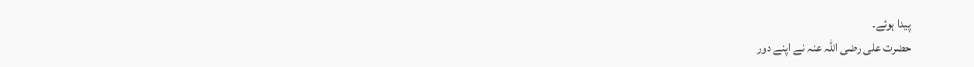پیدا ہوئے۔
حضرت علی رضی اللہ عنہ نے اپنے دور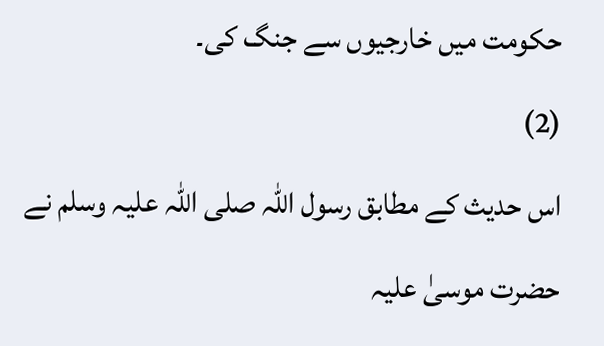حکومت میں خارجیوں سے جنگ کی۔
(2)
اس حدیث کے مطابق رسول اللہ صلی اللہ علیہ وسلم نے حضرت موسیٰ علیہ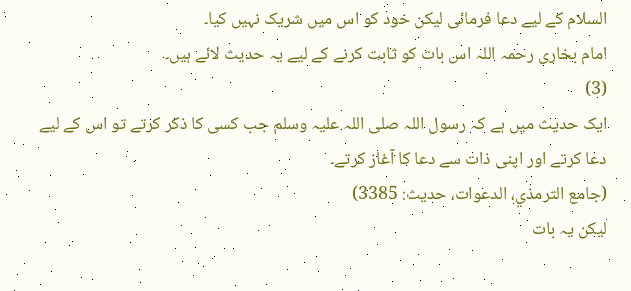السلام کے لیے دعا فرمائی لیکن خود کو اس میں شریک نہیں کیا۔
امام بخاری رحمہ اللہ اس بات کو ثابت کرنے کے لیے یہ حدیث لائے ہیں۔
(3)
ایک حدیث میں ہے کہ رسول اللہ صلی اللہ علیہ وسلم جب کسی کا ذکر کرتے تو اس کے لیے دعا کرتے اور اپنی ذات سے دعا کا آغاز کرتے۔
(جامع الترمذي، الدعوات، حدیث: 3385)
لیکن یہ بات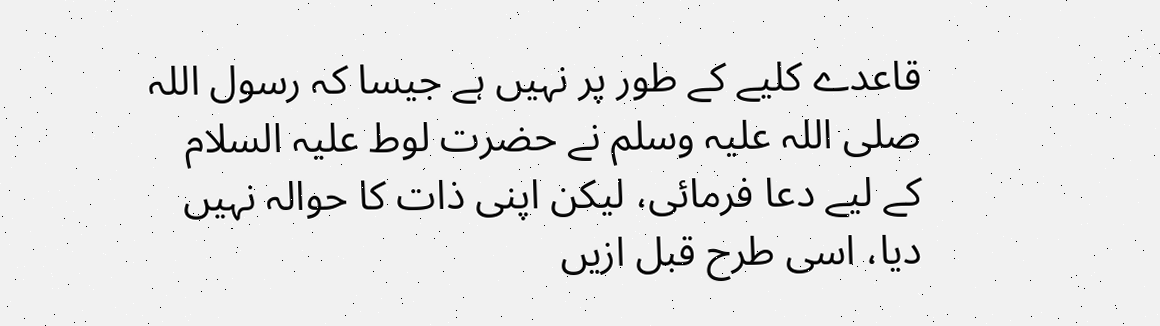قاعدے کلیے کے طور پر نہیں ہے جیسا کہ رسول اللہ صلی اللہ علیہ وسلم نے حضرت لوط علیہ السلام کے لیے دعا فرمائی، لیکن اپنی ذات کا حوالہ نہیں دیا، اسی طرح قبل ازیں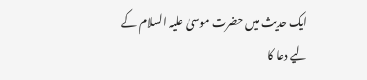ایک حدیث میں حضرت موسیٰ علیہ السلام کے لیے دعا کا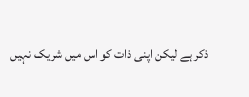ذکر ہے لیکن اپنی ذات کو اس میں شریک نہیں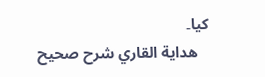کیا۔
   هداية القاري شرح صحيح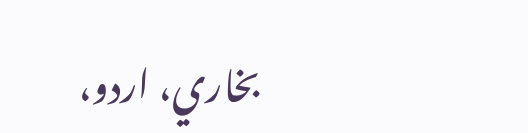بخاري، اردو،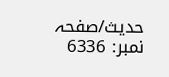حدیث/صفحہ نمبر: 6336